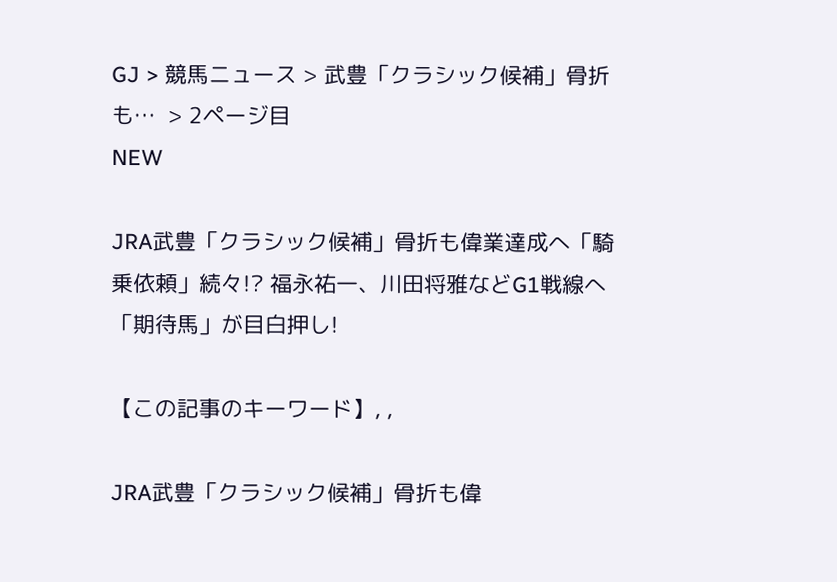GJ > 競馬ニュース > 武豊「クラシック候補」骨折も…  > 2ページ目
NEW

JRA武豊「クラシック候補」骨折も偉業達成へ「騎乗依頼」続々!? 福永祐一、川田将雅などG1戦線へ「期待馬」が目白押し!

【この記事のキーワード】, ,

JRA武豊「クラシック候補」骨折も偉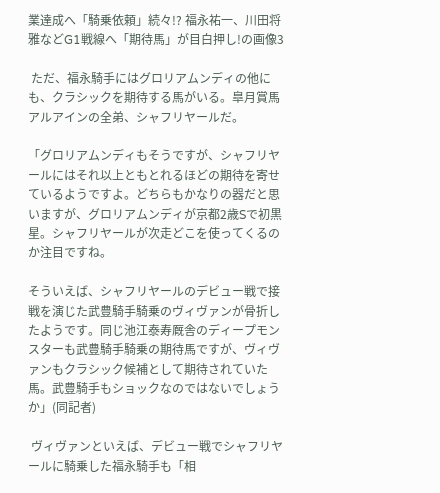業達成へ「騎乗依頼」続々!? 福永祐一、川田将雅などG1戦線へ「期待馬」が目白押し!の画像3

 ただ、福永騎手にはグロリアムンディの他にも、クラシックを期待する馬がいる。皐月賞馬アルアインの全弟、シャフリヤールだ。

「グロリアムンディもそうですが、シャフリヤールにはそれ以上ともとれるほどの期待を寄せているようですよ。どちらもかなりの器だと思いますが、グロリアムンディが京都2歳Sで初黒星。シャフリヤールが次走どこを使ってくるのか注目ですね。

そういえば、シャフリヤールのデビュー戦で接戦を演じた武豊騎手騎乗のヴィヴァンが骨折したようです。同じ池江泰寿厩舎のディープモンスターも武豊騎手騎乗の期待馬ですが、ヴィヴァンもクラシック候補として期待されていた馬。武豊騎手もショックなのではないでしょうか」(同記者)

 ヴィヴァンといえば、デビュー戦でシャフリヤールに騎乗した福永騎手も「相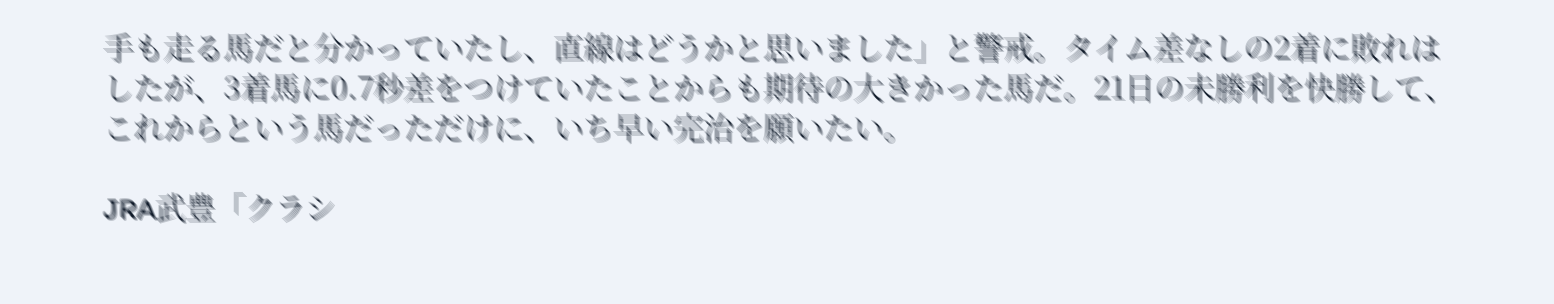手も走る馬だと分かっていたし、直線はどうかと思いました」と警戒。タイム差なしの2着に敗れはしたが、3着馬に0.7秒差をつけていたことからも期待の大きかった馬だ。21日の未勝利を快勝して、これからという馬だっただけに、いち早い完治を願いたい。

JRA武豊「クラシ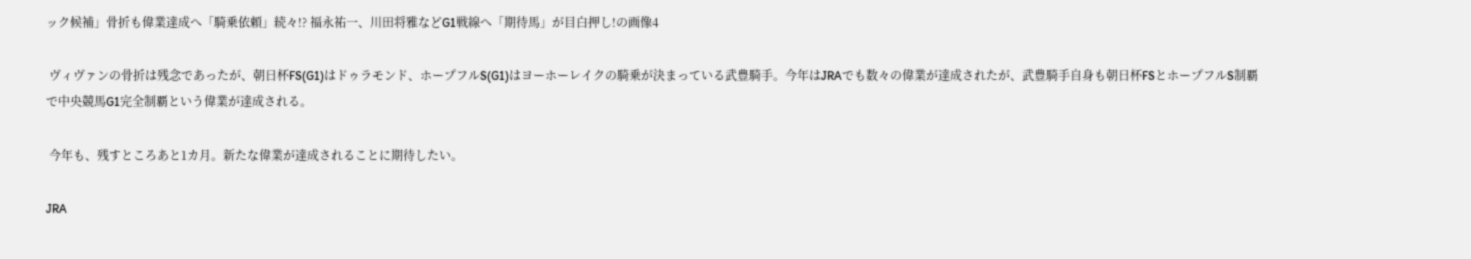ック候補」骨折も偉業達成へ「騎乗依頼」続々!? 福永祐一、川田将雅などG1戦線へ「期待馬」が目白押し!の画像4

 ヴィヴァンの骨折は残念であったが、朝日杯FS(G1)はドゥラモンド、ホープフルS(G1)はヨーホーレイクの騎乗が決まっている武豊騎手。今年はJRAでも数々の偉業が達成されたが、武豊騎手自身も朝日杯FSとホープフルS制覇で中央競馬G1完全制覇という偉業が達成される。

 今年も、残すところあと1カ月。新たな偉業が達成されることに期待したい。

JRA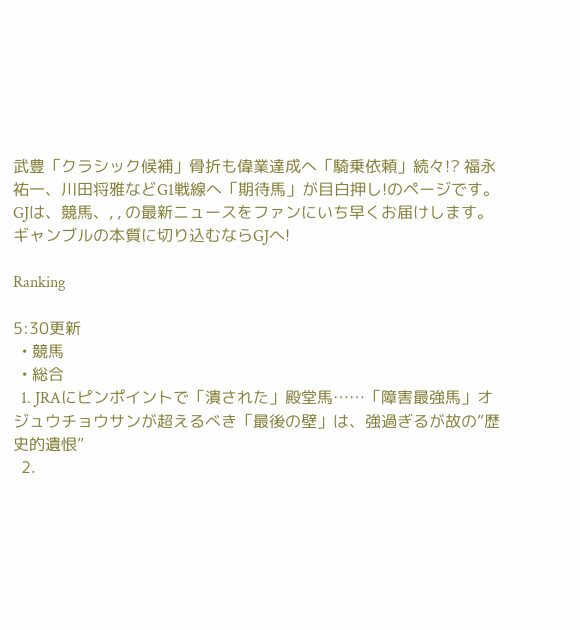武豊「クラシック候補」骨折も偉業達成へ「騎乗依頼」続々!? 福永祐一、川田将雅などG1戦線へ「期待馬」が目白押し!のページです。GJは、競馬、, , の最新ニュースをファンにいち早くお届けします。ギャンブルの本質に切り込むならGJへ!

Ranking

5:30更新
  • 競馬
  • 総合
  1. JRAにピンポイントで「潰された」殿堂馬……「障害最強馬」オジュウチョウサンが超えるべき「最後の壁」は、強過ぎるが故の”歴史的遺恨”
  2.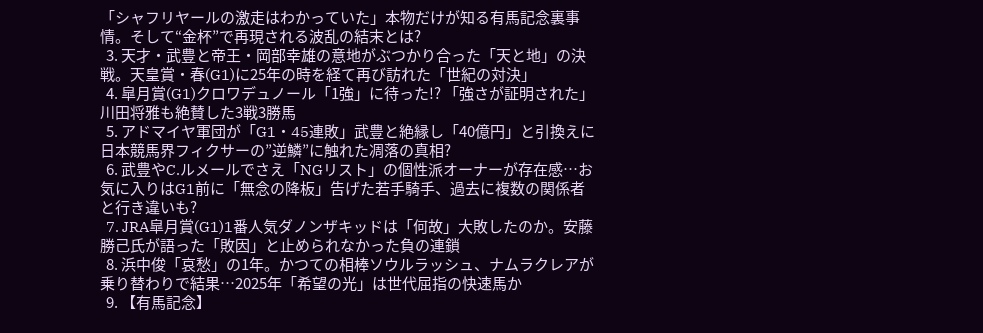「シャフリヤールの激走はわかっていた」本物だけが知る有馬記念裏事情。そして“金杯”で再現される波乱の結末とは?
  3. 天才・武豊と帝王・岡部幸雄の意地がぶつかり合った「天と地」の決戦。天皇賞・春(G1)に25年の時を経て再び訪れた「世紀の対決」
  4. 皐月賞(G1)クロワデュノール「1強」に待った!? 「強さが証明された」川田将雅も絶賛した3戦3勝馬
  5. アドマイヤ軍団が「G1・45連敗」武豊と絶縁し「40億円」と引換えに日本競馬界フィクサーの”逆鱗”に触れた凋落の真相?
  6. 武豊やC.ルメールでさえ「NGリスト」の個性派オーナーが存在感…お気に入りはG1前に「無念の降板」告げた若手騎手、過去に複数の関係者と行き違いも?
  7. JRA皐月賞(G1)1番人気ダノンザキッドは「何故」大敗したのか。安藤勝己氏が語った「敗因」と止められなかった負の連鎖
  8. 浜中俊「哀愁」の1年。かつての相棒ソウルラッシュ、ナムラクレアが乗り替わりで結果…2025年「希望の光」は世代屈指の快速馬か
  9. 【有馬記念】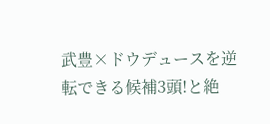武豊×ドウデュースを逆転できる候補3頭!と絶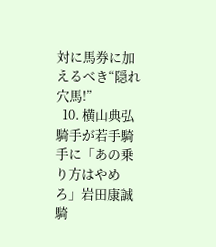対に馬券に加えるべき“隠れ穴馬!”
  10. 横山典弘騎手が若手騎手に「あの乗り方はやめろ」岩田康誠騎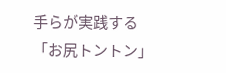手らが実践する「お尻トントン」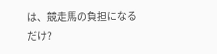は、競走馬の負担になるだけ?